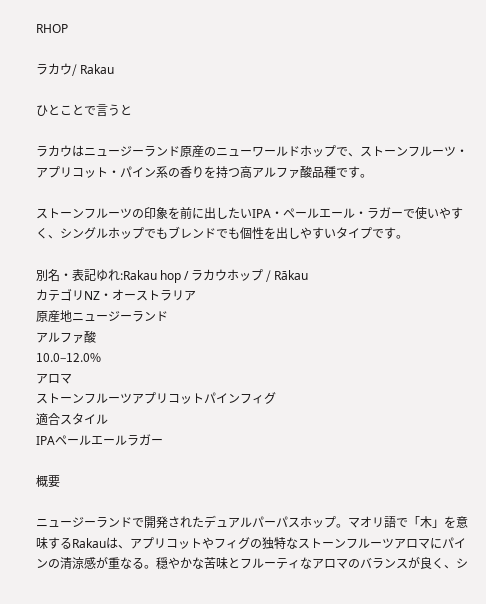RHOP

ラカウ/ Rakau

ひとことで言うと

ラカウはニュージーランド原産のニューワールドホップで、ストーンフルーツ・アプリコット・パイン系の香りを持つ高アルファ酸品種です。

ストーンフルーツの印象を前に出したいIPA・ペールエール・ラガーで使いやすく、シングルホップでもブレンドでも個性を出しやすいタイプです。

別名・表記ゆれ:Rakau hop / ラカウホップ / Rākau
カテゴリNZ・オーストラリア
原産地ニュージーランド
アルファ酸
10.0–12.0%
アロマ
ストーンフルーツアプリコットパインフィグ
適合スタイル
IPAペールエールラガー

概要

ニュージーランドで開発されたデュアルパーパスホップ。マオリ語で「木」を意味するRakauは、アプリコットやフィグの独特なストーンフルーツアロマにパインの清涼感が重なる。穏やかな苦味とフルーティなアロマのバランスが良く、シ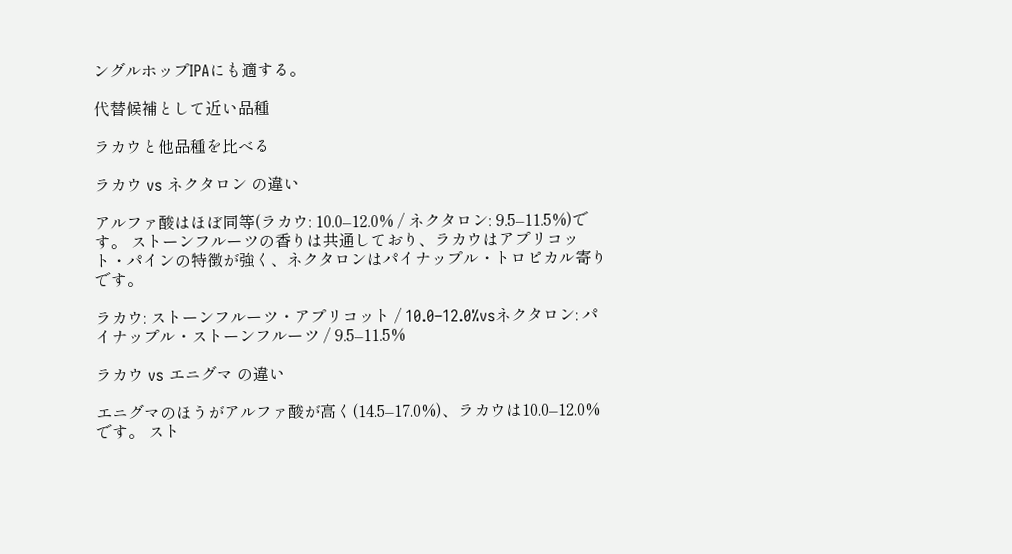ングルホップIPAにも適する。

代替候補として近い品種

ラカウと他品種を比べる

ラカウ vs ネクタロン の違い

アルファ酸はほぼ同等(ラカウ: 10.0–12.0% / ネクタロン: 9.5–11.5%)です。 ストーンフルーツの香りは共通しており、ラカウはアプリコット・パインの特徴が強く、ネクタロンはパイナップル・トロピカル寄りです。

ラカウ: ストーンフルーツ・アプリコット / 10.0–12.0%vsネクタロン: パイナップル・ストーンフルーツ / 9.5–11.5%

ラカウ vs エニグマ の違い

エニグマのほうがアルファ酸が高く(14.5–17.0%)、ラカウは10.0–12.0%です。 スト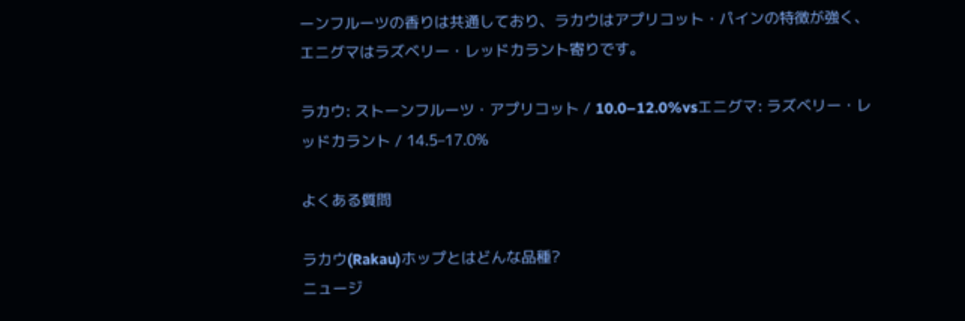ーンフルーツの香りは共通しており、ラカウはアプリコット・パインの特徴が強く、エニグマはラズベリー・レッドカラント寄りです。

ラカウ: ストーンフルーツ・アプリコット / 10.0–12.0%vsエニグマ: ラズベリー・レッドカラント / 14.5–17.0%

よくある質問

ラカウ(Rakau)ホップとはどんな品種?
ニュージ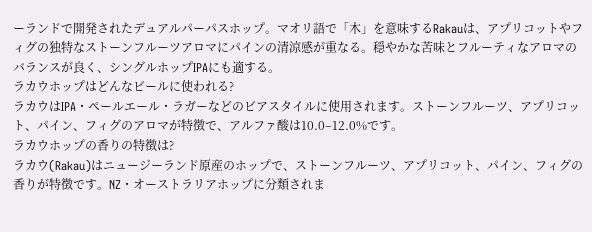ーランドで開発されたデュアルパーパスホップ。マオリ語で「木」を意味するRakauは、アプリコットやフィグの独特なストーンフルーツアロマにパインの清涼感が重なる。穏やかな苦味とフルーティなアロマのバランスが良く、シングルホップIPAにも適する。
ラカウホップはどんなビールに使われる?
ラカウはIPA・ペールエール・ラガーなどのビアスタイルに使用されます。ストーンフルーツ、アプリコット、パイン、フィグのアロマが特徴で、アルファ酸は10.0–12.0%です。
ラカウホップの香りの特徴は?
ラカウ(Rakau)はニュージーランド原産のホップで、ストーンフルーツ、アプリコット、パイン、フィグの香りが特徴です。NZ・オーストラリアホップに分類されま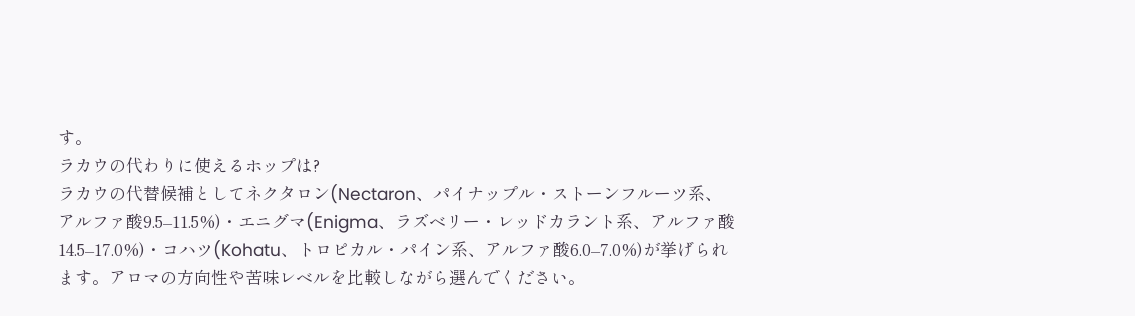す。
ラカウの代わりに使えるホップは?
ラカウの代替候補としてネクタロン(Nectaron、パイナップル・ストーンフルーツ系、アルファ酸9.5–11.5%)・エニグマ(Enigma、ラズベリー・レッドカラント系、アルファ酸14.5–17.0%)・コハツ(Kohatu、トロピカル・パイン系、アルファ酸6.0–7.0%)が挙げられます。アロマの方向性や苦味レベルを比較しながら選んでください。